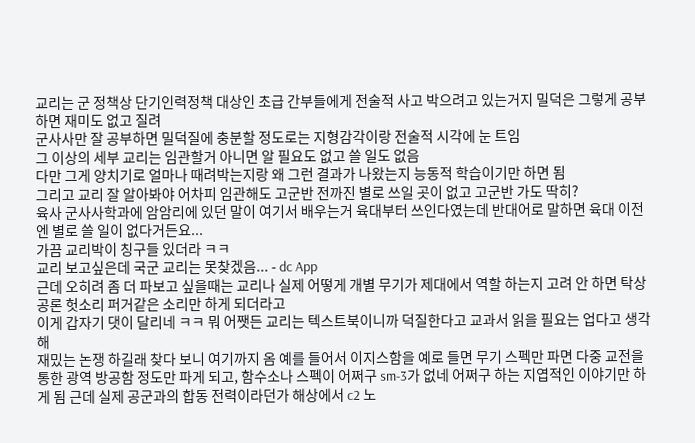교리는 군 정책상 단기인력정책 대상인 초급 간부들에게 전술적 사고 박으려고 있는거지 밀덕은 그렇게 공부하면 재미도 없고 질려
군사사만 잘 공부하면 밀덕질에 충분할 정도로는 지형감각이랑 전술적 시각에 눈 트임
그 이상의 세부 교리는 임관할거 아니면 알 필요도 없고 쓸 일도 없음
다만 그게 양치기로 얼마나 때려박는지랑 왜 그런 결과가 나왔는지 능동적 학습이기만 하면 됨
그리고 교리 잘 알아봐야 어차피 임관해도 고군반 전까진 별로 쓰일 곳이 없고 고군반 가도 딱히?
육사 군사사학과에 암암리에 있던 말이 여기서 배우는거 육대부터 쓰인다였는데 반대어로 말하면 육대 이전엔 별로 쓸 일이 없다거든요...
가끔 교리박이 칭구들 있더라 ㅋㅋ
교리 보고싶은데 국군 교리는 못찾겠음... - dc App
근데 오히려 좀 더 파보고 싶을때는 교리나 실제 어떻게 개별 무기가 제대에서 역할 하는지 고려 안 하면 탁상공론 헛소리 퍼거같은 소리만 하게 되더라고
이게 갑자기 댓이 달리네 ㅋㅋ 뭐 어쨋든 교리는 텍스트북이니까 덕질한다고 교과서 읽을 필요는 업다고 생각해
재밌는 논쟁 하길래 찾다 보니 여기까지 옴 예를 들어서 이지스함을 예로 들면 무기 스펙만 파면 다중 교전을 통한 광역 방공함 정도만 파게 되고, 함수소나 스펙이 어쩌구 sm-3가 없네 어쩌구 하는 지엽적인 이야기만 하게 됨 근데 실제 공군과의 합동 전력이라던가 해상에서 c2 노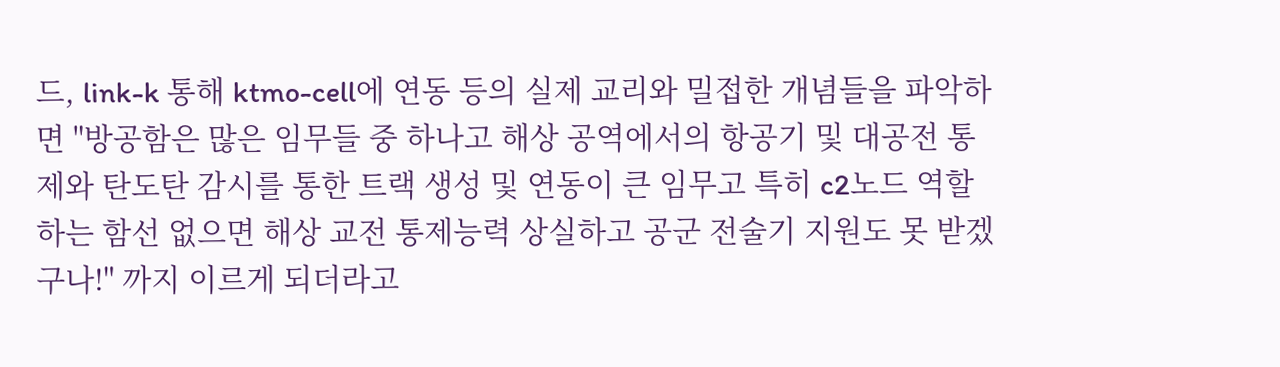드, link-k 통해 ktmo-cell에 연동 등의 실제 교리와 밀접한 개념들을 파악하면 "방공함은 많은 임무들 중 하나고 해상 공역에서의 항공기 및 대공전 통제와 탄도탄 감시를 통한 트랙 생성 및 연동이 큰 임무고 특히 c2노드 역할하는 함선 없으면 해상 교전 통제능력 상실하고 공군 전술기 지원도 못 받겠구나!" 까지 이르게 되더라고